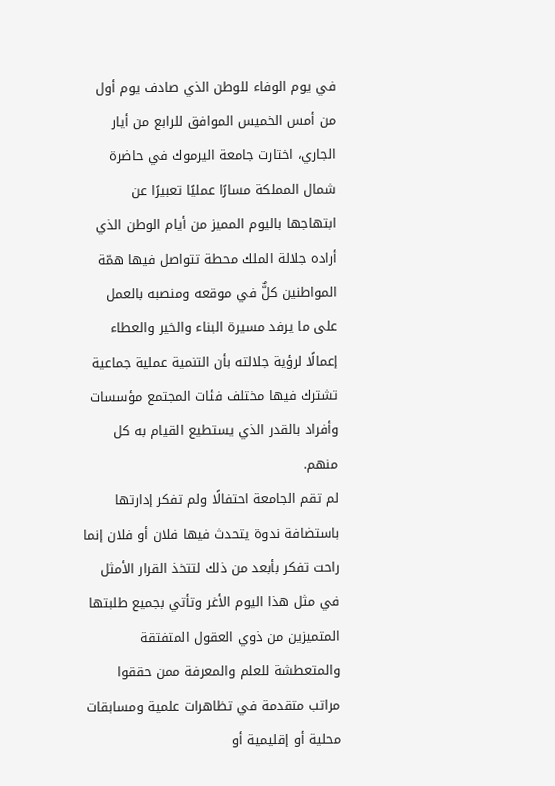في يوم الوفاء للوطن الذي صادف يوم أول من أمس الخميس الموافق للرابع من أيار الجاري، اختارت جامعة اليرموك في حاضرة شمال المملكة مسارًا عمليًا تعبيرًا عن ابتهاجها باليوم المميز من أيام الوطن الذي أراده جلالة الملك محطة تتواصل فيها همّة المواطنين كلٌّ في موقعه ومنصبه بالعمل على ما يرفد مسيرة البناء والخير والعطاء إعمالًا لرؤية جلالته بأن التنمية عملية جماعية تشترك فيها مختلف فئات المجتمع مؤسسات وأفراد بالقدر الذي يستطيع القيام به كل منهم.
لم تقم الجامعة احتفالًا ولم تفكر إدارتها باستضافة ندوة يتحدث فيها فلان أو فلان إنما راحت تفكر بأبعد من ذلك لتتخذ القرار الأمثل في مثل هذا اليوم الأغر وتأتي بجميع طلبتها المتميزين من ذوي العقول المتفتقة والمتعطشة للعلم والمعرفة ممن حققوا مراتب متقدمة في تظاهرات علمية ومسابقات محلية أو إقليمية أو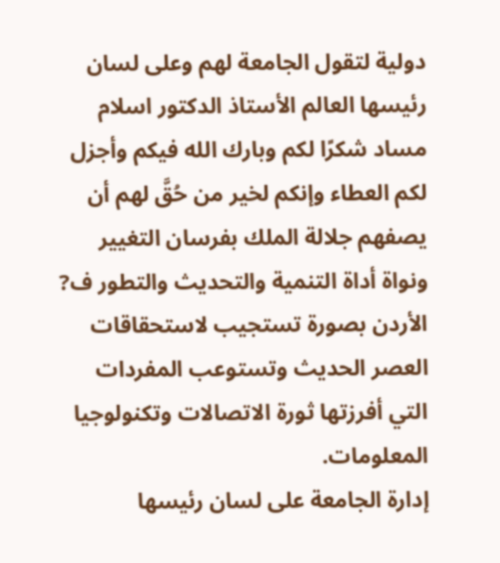دولية لتقول الجامعة لهم وعلى لسان رئيسها العالم الأستاذ الدكتور اسلام مساد شكرًا لكم وبارك الله فيكم وأجزل لكم العطاء وإنكم لخير من حُقَّ لهم أن يصفهم جلالة الملك بفرسان التغيير ونواة أداة التنمية والتحديث والتطور ف? الأردن بصورة تستجيب لاستحقاقات العصر الحديث وتستوعب المفردات التي أفرزتها ثورة الاتصالات وتكنولوجيا المعلومات.
إدارة الجامعة على لسان رئيسها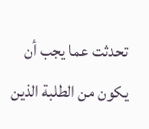تحدثت عما يجب أن يكون من الطلبة الذين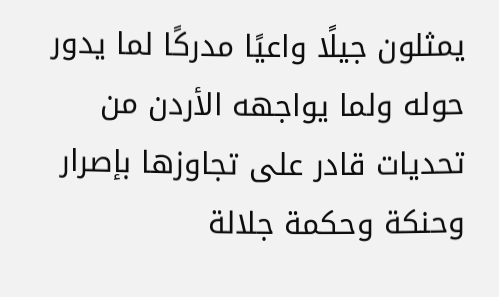يمثلون جيلًا واعيًا مدركًا لما يدور حوله ولما يواجهه الأردن من تحديات قادر على تجاوزها بإصرار وحنكة وحكمة جلالة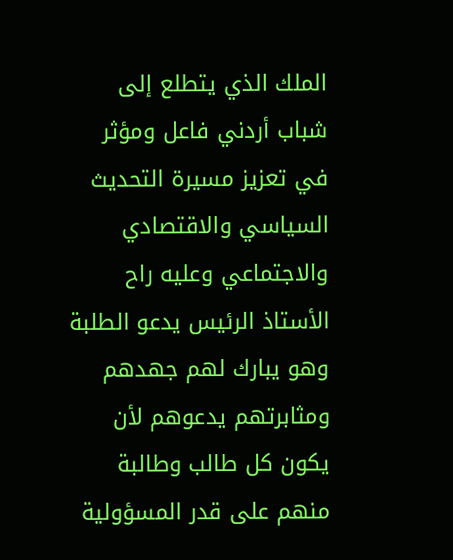الملك الذي يتطلع إلى شباب أردني فاعل ومؤثر في تعزيز مسيرة التحديث السياسي والاقتصادي والاجتماعي وعليه راح الأستاذ الرئيس يدعو الطلبة وهو يبارك لهم جهدهم ومثابرتهم يدعوهم لأن يكون كل طالب وطالبة منهم على قدر المسؤولية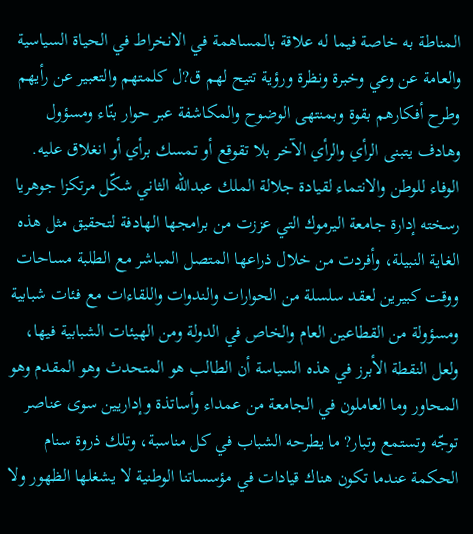المناطة به خاصة فيما له علاقة بالمساهمة في الانخراط في الحياة السياسية والعامة عن وعي وخبرة ونظرة ورؤية تتيح لهم ق?ل كلمتهم والتعبير عن رأيهم وطرح أفكارهم بقوة وبمنتهى الوضوح والمكاشفة عبر حوار بنّاء ومسؤول وهادف يتبنى الرأي والرأي الآخر بلا تقوقع أو تمسك برأي أو انغلاق عليه.
الوفاء للوطن والانتماء لقيادة جلالة الملك عبدالله الثاني شكّل مرتكزا جوهريا رسخته إدارة جامعة اليرموك التي عززت من برامجها الهادفة لتحقيق مثل هذه الغاية النبيلة، وأفردت من خلال ذراعها المتصل المباشر مع الطلبة مساحات ووقت كبيرين لعقد سلسلة من الحوارات والندوات واللقاءات مع فئات شبابية ومسؤولة من القطاعين العام والخاص في الدولة ومن الهيئات الشبابية فيها، ولعل النقطة الأبرز في هذه السياسة أن الطالب هو المتحدث وهو المقدم وهو المحاور وما العاملون في الجامعة من عمداء وأساتذة وإداريين سوى عناصر توجّه وتستمع وتبار? ما يطرحه الشباب في كل مناسبة، وتلك ذروة سنام الحكمة عندما تكون هناك قيادات في مؤسساتنا الوطنية لا يشغلها الظهور ولا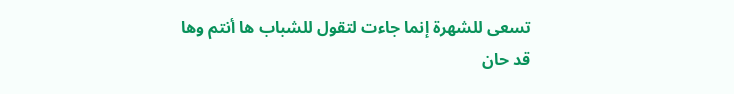تسعى للشهرة إنما جاءت لتقول للشباب ها أنتم وها قد حان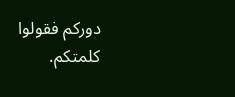دوركم فقولوا كلمتكم.